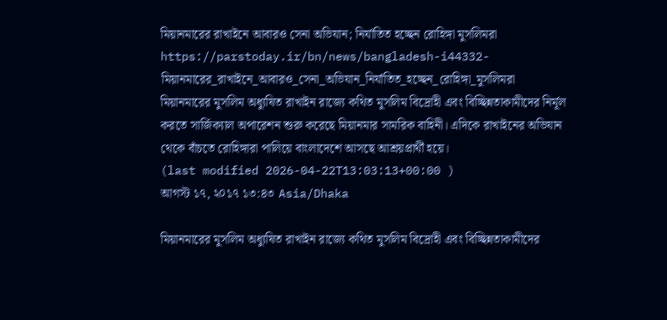মিয়ানমারের রাখাইনে আবারও সেনা অভিযান; নির্যাতিত হচ্ছেন রোহিঙ্গা মুসলিমরা
https://parstoday.ir/bn/news/bangladesh-i44332-মিয়ানমারের_রাখাইনে_আবারও_সেনা_অভিযান_নির্যাতিত_হচ্ছেন_রোহিঙ্গা_মুসলিমরা
মিয়ানমারের মুসলিম অধ্যুষিত রাখাইন রাজ্যে কথিত মুসলিম বিদ্রোহী এবং বিচ্ছিন্নতাকামীদের নির্মূল করতে সার্জিক্যাল অপারেশন শুরু করেছে মিয়ানমার সামরিক বাহিনী। এদিকে রাখাইনের অভিযান থেকে বাঁচতে রোহিঙ্গারা পালিয়ে বাংলাদেশে আসছে আশ্রয়প্রার্থী হয়ে।
(last modified 2026-04-22T13:03:13+00:00 )
আগস্ট ১৭, ২০১৭ ১৩:৪৩ Asia/Dhaka

মিয়ানমারের মুসলিম অধ্যুষিত রাখাইন রাজ্যে কথিত মুসলিম বিদ্রোহী এবং বিচ্ছিন্নতাকামীদের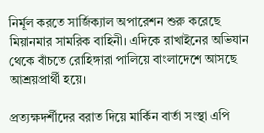নির্মূল করতে সার্জিক্যাল অপারেশন শুরু করেছে মিয়ানমার সামরিক বাহিনী। এদিকে রাখাইনের অভিযান থেকে বাঁচতে রোহিঙ্গারা পালিয়ে বাংলাদেশে আসছে আশ্রয়প্রার্থী হয়ে।

প্রত্যক্ষদর্শীদের বরাত দিয়ে মার্কিন বার্তা সংস্থা এপি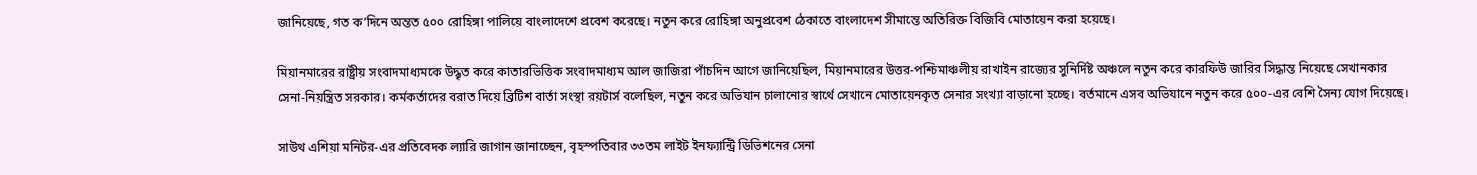জানিয়েছে, গত ক’দিনে অন্তত ৫০০ রোহিঙ্গা পালিয়ে বাংলাদেশে প্রবেশ করেছে। নতুন করে রোহিঙ্গা অনুপ্রবেশ ঠেকাতে বাংলাদেশ সীমান্তে অতিরিক্ত বিজিবি মোতায়েন করা হয়েছে।

মিয়ানমারের রাষ্ট্রীয় সংবাদমাধ্যমকে উদ্ধৃত করে কাতারভিত্তিক সংবাদমাধ্যম আল জাজিরা পাঁচদিন আগে জানিয়েছিল, মিয়ানমারের উত্তর-পশ্চিমাঞ্চলীয় রাখাইন রাজ্যের সুনির্দিষ্ট অঞ্চলে নতুন করে কারফিউ জারির সিদ্ধান্ত নিয়েছে সেখানকার সেনা-নিয়ন্ত্রিত সরকার। কর্মকর্তাদের বরাত দিয়ে ব্রিটিশ বার্তা সংস্থা রয়টার্স বলেছিল, নতুন করে অভিযান চালানোর স্বার্থে সেখানে মোতায়েনকৃত সেনার সংখ্যা বাড়ানো হচ্ছে। বর্তমানে এসব অভিযানে নতুন করে ৫০০-এর বেশি সৈন্য যোগ দিয়েছে।

সাউথ এশিয়া মনিটর-এর প্রতিবেদক ল্যারি জাগান জানাচ্ছেন, বৃহস্পতিবার ৩৩তম লাইট ইনফ্যান্ট্রি ডিভিশনের সেনা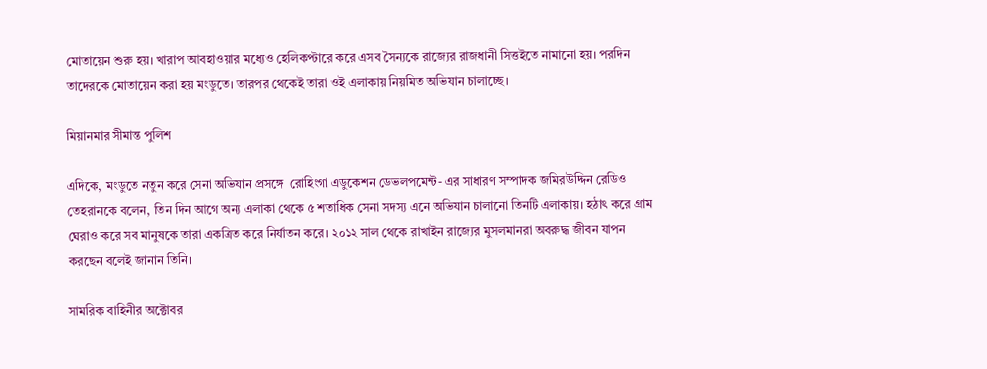মোতায়েন শুরু হয়। খারাপ আবহাওয়ার মধ্যেও হেলিকপ্টারে করে এসব সৈন্যকে রাজ্যের রাজধানী সিত্তইতে নামানো হয়। পরদিন তাদেরকে মোতায়েন করা হয় মংডুতে। তারপর থেকেই তারা ওই এলাকায় নিয়মিত অভিযান চালাচ্ছে।

মিয়ানমার সীমান্ত পুলিশ

এদিকে, মংডুতে নতুন করে সেনা অভিযান প্রসঙ্গে  রোহিংগা এডুকেশন ডেভলপমেন্ট- এর সাধারণ সম্পাদক জমিরউদ্দিন রেডিও তেহরানকে বলেন, তিন দিন আগে অন্য এলাকা থেকে ৫ শতাধিক সেনা সদস্য এনে অভিযান চালানো তিনটি এলাকায়। হঠাৎ করে গ্রাম ঘেরাও করে সব মানুষকে তারা একত্রিত করে নির্যাতন করে। ২০১২ সাল থেকে রাখাইন রাজ্যের মুসলমানরা অবরুদ্ধ জীবন যাপন করছেন বলেই জানান তিনি।

সামরিক বাহিনীর অক্টোবর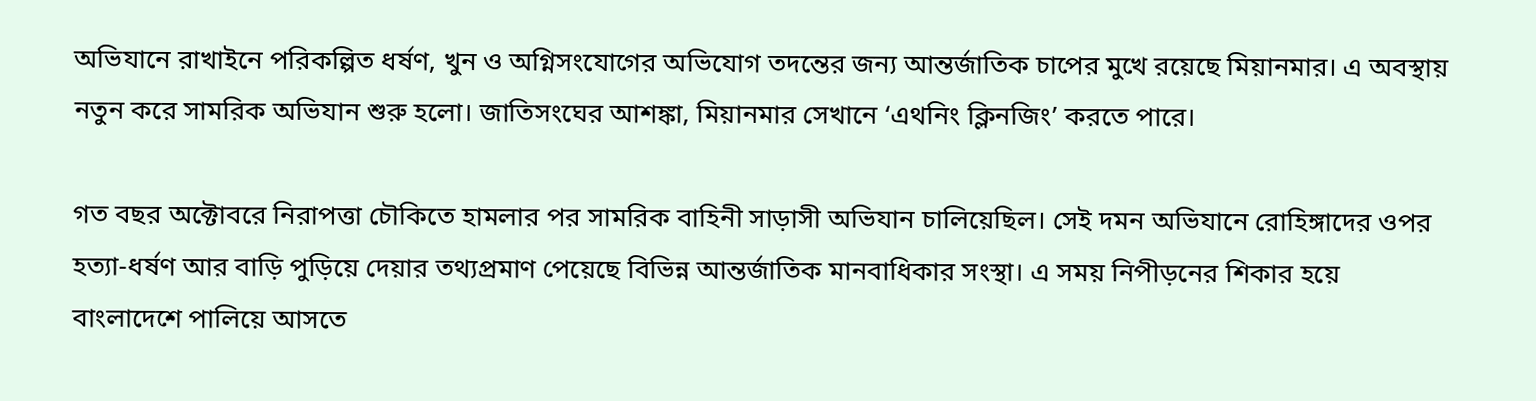অভিযানে রাখাইনে পরিকল্পিত ধর্ষণ, খুন ও অগ্নিসংযোগের অভিযোগ তদন্তের জন্য আন্তর্জাতিক চাপের মুখে রয়েছে মিয়ানমার। এ অবস্থায় নতুন করে সামরিক অভিযান শুরু হলো। জাতিসংঘের আশঙ্কা, মিয়ানমার সেখানে ‘এথনিং ক্লিনজিং’ করতে পারে।

গত বছর অক্টোবরে নিরাপত্তা চৌকিতে হামলার পর সামরিক বাহিনী সাড়াসী অভিযান চালিয়েছিল। সেই দমন অভিযানে রোহিঙ্গাদের ওপর হত্যা-ধর্ষণ আর বাড়ি পুড়িয়ে দেয়ার তথ্যপ্রমাণ পেয়েছে বিভিন্ন আন্তর্জাতিক মানবাধিকার সংস্থা। এ সময় নিপীড়নের শিকার হয়ে বাংলাদেশে পালিয়ে আসতে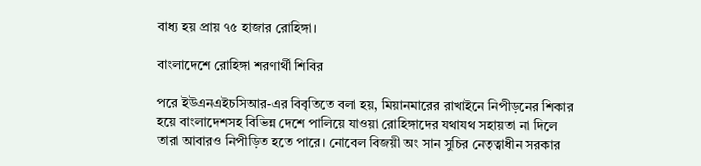বাধ্য হয় প্রায় ৭৫ হাজার রোহিঙ্গা।

বাংলাদেশে রোহিঙ্গা শরণার্থী শিবির

পরে ইউএনএইচসিআর-এর বিবৃতিতে বলা হয়, মিয়ানমারের রাখাইনে নিপীড়নের শিকার হয়ে বাংলাদেশসহ বিভিন্ন দেশে পালিয়ে যাওয়া রোহিঙ্গাদের যথাযথ সহায়তা না দিলে তারা আবারও নিপীড়িত হতে পারে। নোবেল বিজয়ী অং সান সুচির নেতৃত্বাধীন সরকার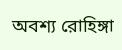অবশ্য রোহিঙ্গা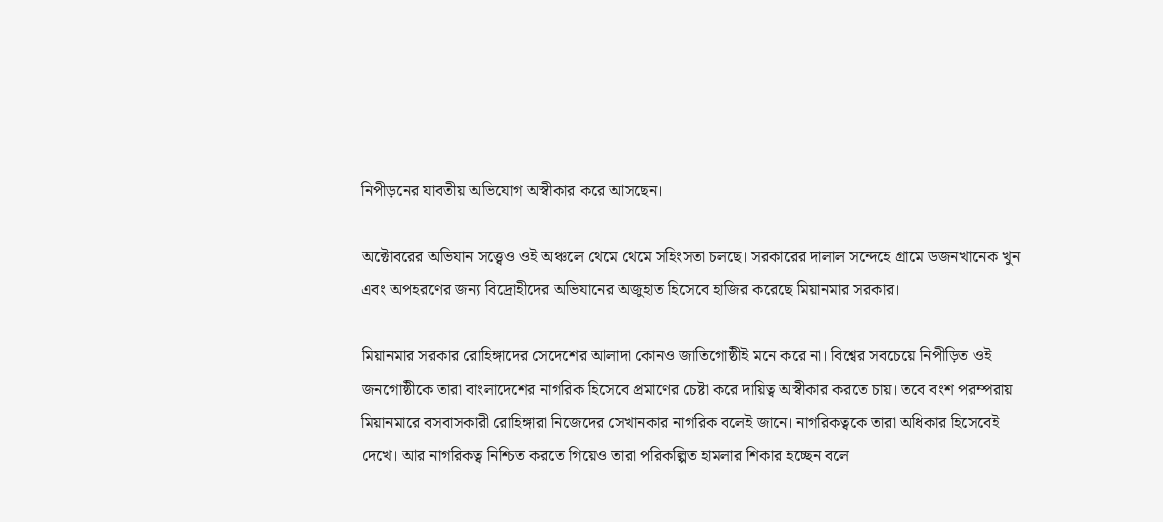নিপীড়নের যাবতীয় অভিযোগ অস্বীকার করে আসছেন।

অক্টোবরের অভিযান সত্ত্বেও ওই অঞ্চলে থেমে থেমে সহিংসতা চলছে। সরকারের দালাল সন্দেহে গ্রামে ডজনখানেক খুন এবং অপহরণের জন্য বিদ্রোহীদের অভিযানের অজুহাত হিসেবে হাজির করেছে মিয়ানমার সরকার।

মিয়ানমার সরকার রোহিঙ্গাদের সেদেশের আলাদা কোনও জাতিগোষ্ঠীই মনে করে না। বিশ্বের সবচেয়ে নিপীড়িত ওই জনগোষ্ঠীকে তারা বাংলাদেশের নাগরিক হিসেবে প্রমাণের চেষ্টা করে দায়িত্ব অস্বীকার করতে চায়। তবে বংশ পরম্পরায় মিয়ানমারে বসবাসকারী রোহিঙ্গারা নিজেদের সেখানকার নাগরিক বলেই জানে। নাগরিকত্বকে তারা অধিকার হিসেবেই দেখে। আর নাগরিকত্ব নিশ্চিত করতে গিয়েও তারা পরিকল্পিত হামলার শিকার হচ্ছেন বলে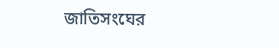জাতিসংঘের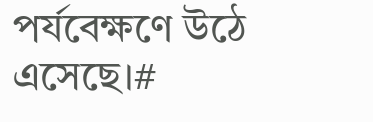পর্যবেক্ষণে উঠে এসেছে।#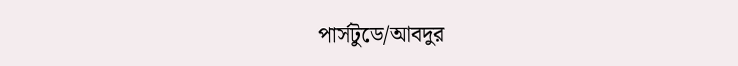পার্সটুডে/আবদুর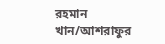রহমান খান/আশরাফুর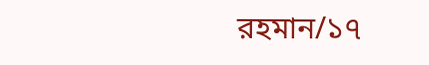রহমান/১৭